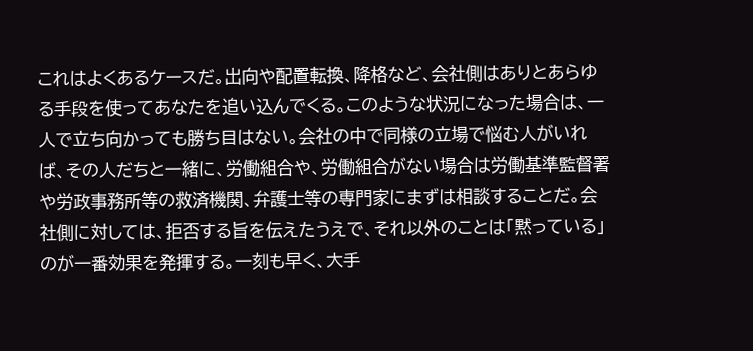これはよくあるケースだ。出向や配置転換、降格など、会社側はありとあらゆる手段を使ってあなたを追い込んでくる。このような状況になった場合は、一人で立ち向かっても勝ち目はない。会社の中で同様の立場で悩む人がいれば、その人だちと一緒に、労働組合や、労働組合がない場合は労働基準監督署や労政事務所等の救済機関、弁護士等の専門家にまずは相談することだ。会社側に対しては、拒否する旨を伝えたうえで、それ以外のことは「黙っている」のが一番効果を発揮する。一刻も早く、大手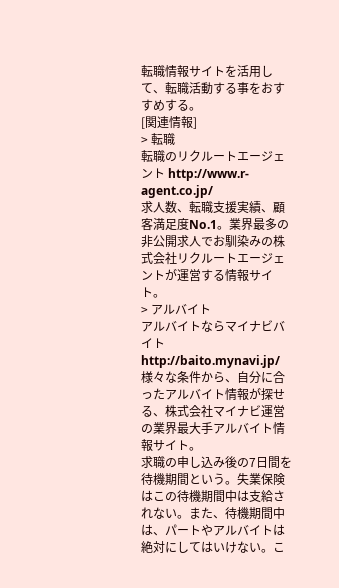転職情報サイトを活用して、転職活動する事をおすすめする。
[関連情報]
> 転職
転職のリクルートエージェント http://www.r-agent.co.jp/
求人数、転職支援実績、顧客満足度No.1。業界最多の非公開求人でお馴染みの株式会社リクルートエージェントが運営する情報サイト。
> アルバイト
アルバイトならマイナビバイト http://baito.mynavi.jp/
様々な条件から、自分に合ったアルバイト情報が探せる、株式会社マイナビ運営の業界最大手アルバイト情報サイト。
求職の申し込み後の7日間を待機期間という。失業保険はこの待機期間中は支給されない。また、待機期間中は、パートやアルバイトは絶対にしてはいけない。こ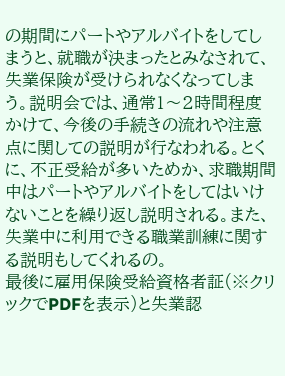の期間にパートやアルバイトをしてしまうと、就職が決まったとみなされて、失業保険が受けられなくなってしまう。説明会では、通常1〜2時間程度かけて、今後の手続きの流れや注意点に関しての説明が行なわれる。とくに、不正受給が多いためか、求職期間中はパートやアルバイトをしてはいけないことを繰り返し説明される。また、失業中に利用できる職業訓練に関する説明もしてくれるの。
最後に雇用保険受給資格者証(※クリックでPDFを表示)と失業認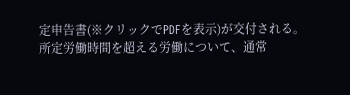定申告書(※クリックでPDFを表示)が交付される。
所定労働時間を超える労働について、通常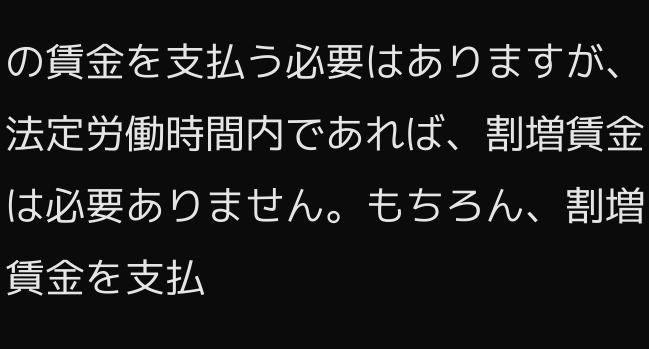の賃金を支払う必要はありますが、法定労働時間内であれば、割増賃金は必要ありません。もちろん、割増賃金を支払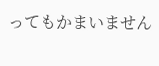ってもかまいません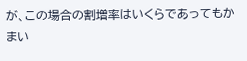が、この場合の割増率はいくらであってもかまい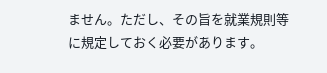ません。ただし、その旨を就業規則等に規定しておく必要があります。